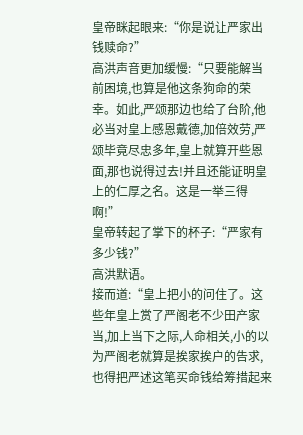皇帝眯起眼来:“你是说让严家出钱赎命?”
高洪声音更加缓慢:“只要能解当前困境,也算是他这条狗命的荣幸。如此,严颂那边也给了台阶,他必当对皇上感恩戴德,加倍效劳,严颂毕竟尽忠多年,皇上就算开些恩面,那也说得过去!并且还能证明皇上的仁厚之名。这是一举三得啊!”
皇帝转起了掌下的杯子:“严家有多少钱?”
高洪默语。
接而道:“皇上把小的问住了。这些年皇上赏了严阁老不少田产家当,加上当下之际,人命相关,小的以为严阁老就算是挨家挨户的告求,也得把严述这笔买命钱给筹措起来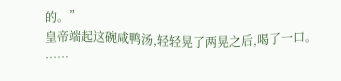的。”
皇帝端起这碗咸鸭汤,轻轻晃了两晃之后,喝了一口。
……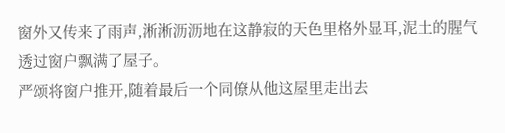窗外又传来了雨声,淅淅沥沥地在这静寂的天色里格外显耳,泥土的腥气透过窗户飘满了屋子。
严颂将窗户推开,随着最后一个同僚从他这屋里走出去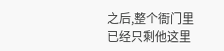之后,整个衙门里已经只剩他这里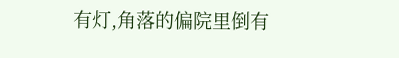有灯,角落的偏院里倒有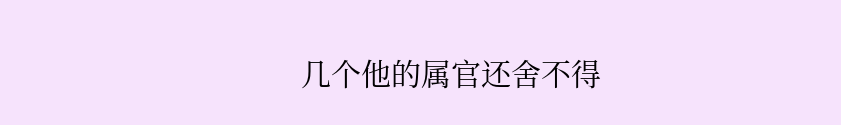几个他的属官还舍不得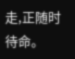走,正随时待命。